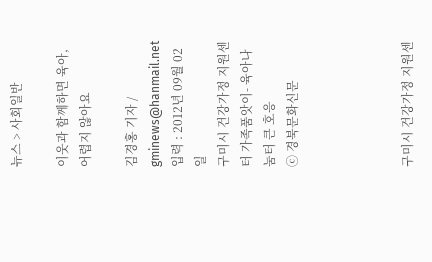뉴스 > 사회일반

이웃과 함께하면 육아, 어렵지 않아요

김경홍 기자 / gminews@hanmail.net입력 : 2012년 09월 02일
구미시 건강가정 지원센터 가족품앗이- 육아나눔터 큰 호응
ⓒ 경북문화신문




구미시 건강가정 지원센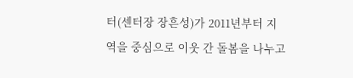터(센터장 장흔성)가 2011년부터 지역을 중심으로 이웃 간 돌봄을 나누고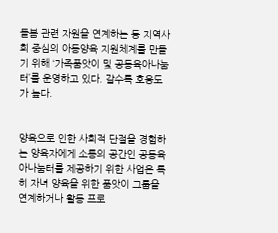돌봄 관련 자원을 연계하는 등 지역사회 중심의 아동양육 지원체계를 만들기 위해 ‘가족품앗이 및 공동육아나눔터’를 운영하고 있다. 갈수록 호응도가 높다.


양육으로 인한 사회적 단절을 경험하는 양육자에게 소통의 공간인 공동육아나눔터를 제공하기 위한 사업은 특히 자녀 양육을 위한 품앗이 그룹을 연계하거나 활동 프로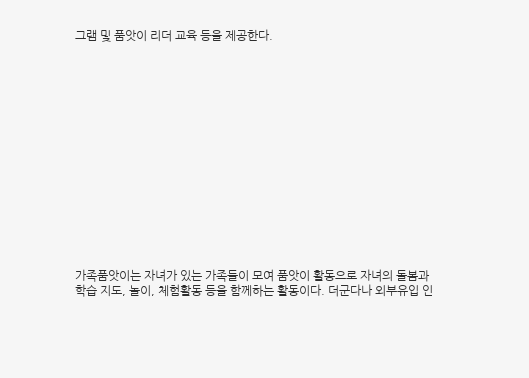그램 및 품앗이 리더 교육 등을 제공한다.















가족품앗이는 자녀가 있는 가족들이 모여 품앗이 활동으로 자녀의 돌봄과 학습 지도, 놀이, 체험활동 등을 함께하는 활동이다. 더군다나 외부유입 인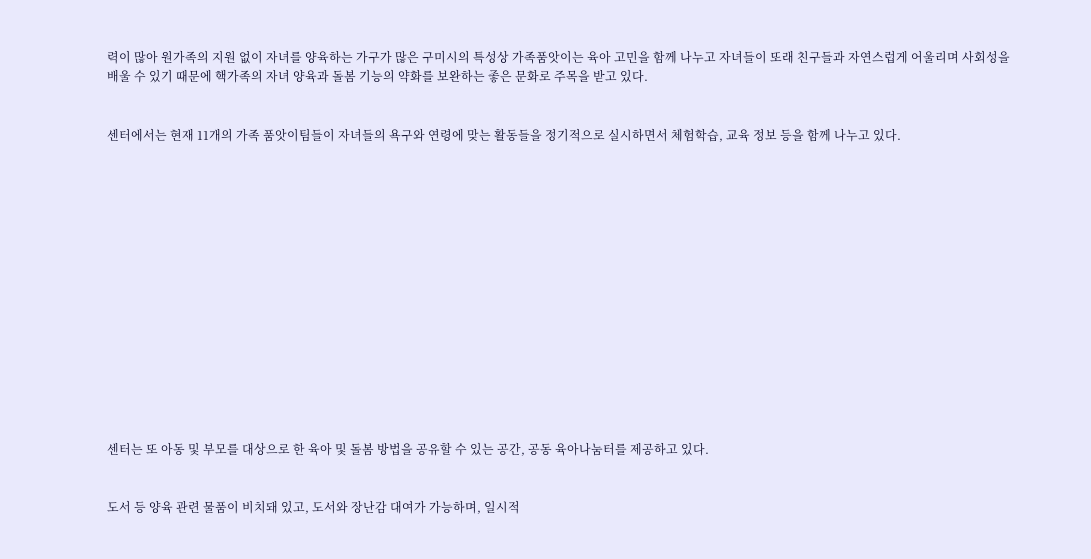력이 많아 원가족의 지원 없이 자녀를 양육하는 가구가 많은 구미시의 특성상 가족품앗이는 육아 고민을 함께 나누고 자녀들이 또래 친구들과 자연스럽게 어울리며 사회성을 배울 수 있기 때문에 핵가족의 자녀 양육과 돌봄 기능의 약화를 보완하는 좋은 문화로 주목을 받고 있다.


센터에서는 현재 11개의 가족 품앗이팀들이 자녀들의 욕구와 연령에 맞는 활동들을 정기적으로 실시하면서 체험학습, 교육 정보 등을 함께 나누고 있다.















센터는 또 아동 및 부모를 대상으로 한 육아 및 돌봄 방법을 공유할 수 있는 공간, 공동 육아나눔터를 제공하고 있다.


도서 등 양육 관련 물품이 비치돼 있고, 도서와 장난감 대여가 가능하며, 일시적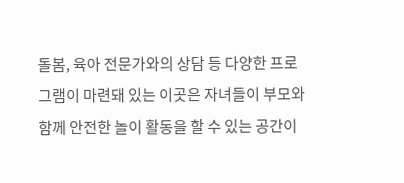돌봄, 육아 전문가와의 상담 등 다양한 프로그램이 마련돼 있는 이곳은 자녀들이 부모와 함께 안전한 놀이 활동을 할 수 있는 공간이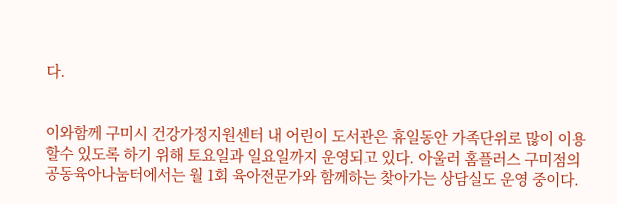다.


이와함께 구미시 건강가정지원센터 내 어린이 도서관은 휴일동안 가족단위로 많이 이용할수 있도록 하기 위해 토요일과 일요일까지 운영되고 있다. 아울러 홈플러스 구미점의 공동육아나눔터에서는 월 1회 육아전문가와 함께하는 찾아가는 상담실도 운영 중이다.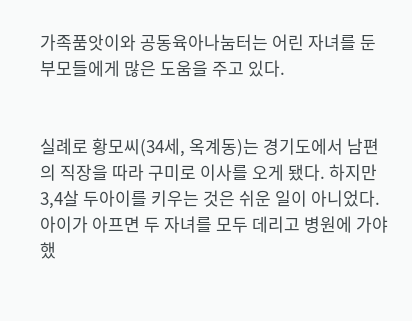가족품앗이와 공동육아나눔터는 어린 자녀를 둔 부모들에게 많은 도움을 주고 있다.


실례로 황모씨(34세, 옥계동)는 경기도에서 남편의 직장을 따라 구미로 이사를 오게 됐다. 하지만 3,4살 두아이를 키우는 것은 쉬운 일이 아니었다.아이가 아프면 두 자녀를 모두 데리고 병원에 가야했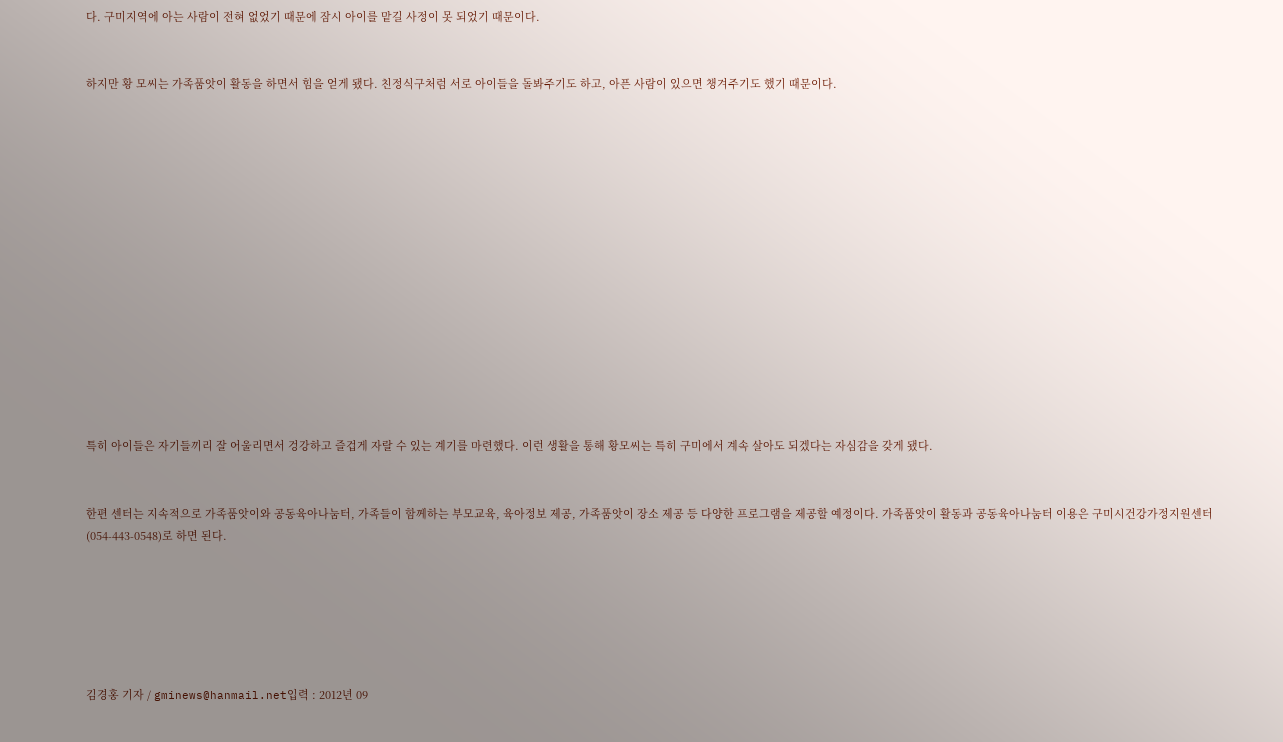다. 구미지역에 아는 사람이 전혀 없었기 때문에 잠시 아이를 맡길 사정이 못 되었기 때문이다.


하지만 황 모씨는 가족품앗이 활동을 하면서 힘을 얻게 됐다. 친정식구처럼 서로 아이들을 돌봐주기도 하고, 아픈 사람이 있으면 챙겨주기도 했기 때문이다.















특히 아이들은 자기들끼리 잘 어울리면서 겅강하고 즐겁게 자랄 수 있는 계기를 마련했다. 이런 생활을 통해 황모씨는 특히 구미에서 계속 살아도 되겠다는 자심감을 갖게 됐다.


한편 센터는 지속적으로 가족품앗이와 공동육아나눔터, 가족들이 함께하는 부모교육, 육아정보 제공, 가족품앗이 장소 제공 등 다양한 프로그램을 제공할 예정이다. 가족품앗이 활동과 공동육아나눔터 이용은 구미시건강가정지원센터(054-443-0548)로 하면 된다.






김경홍 기자 / gminews@hanmail.net입력 : 2012년 09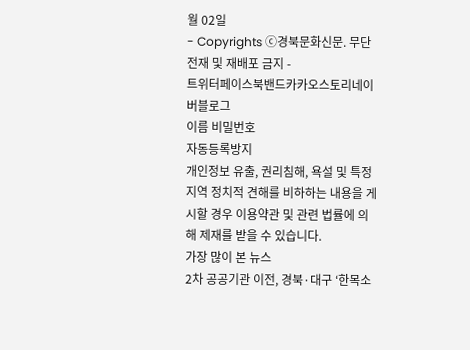월 02일
- Copyrights ⓒ경북문화신문. 무단 전재 및 재배포 금지 -
트위터페이스북밴드카카오스토리네이버블로그
이름 비밀번호
자동등록방지
개인정보 유출, 권리침해, 욕설 및 특정지역 정치적 견해를 비하하는 내용을 게시할 경우 이용약관 및 관련 법률에 의해 제재를 받을 수 있습니다.
가장 많이 본 뉴스
2차 공공기관 이전, 경북·대구 ‘한목소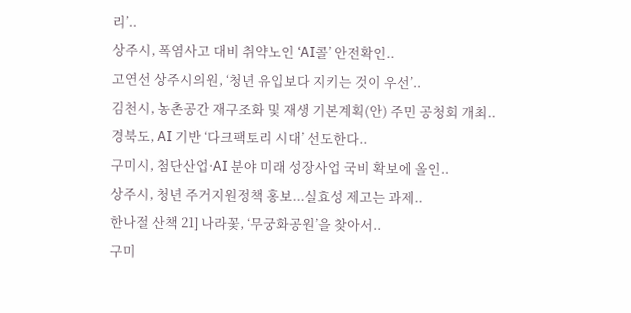리’..
상주시, 폭염사고 대비 취약노인 ‘AI콜’ 안전확인..
고연선 상주시의원, ‘청년 유입보다 지키는 것이 우선’..
김천시, 농촌공간 재구조화 및 재생 기본계획(안) 주민 공청회 개최..
경북도, AI 기반 ‘다크팩토리 시대’ 선도한다..
구미시, 첨단산업·AI 분야 미래 성장사업 국비 확보에 올인..
상주시, 청년 주거지원정책 홍보...실효성 제고는 과제..
한나절 산책 21] 나라꽃, ‘무궁화공원’을 찾아서..
구미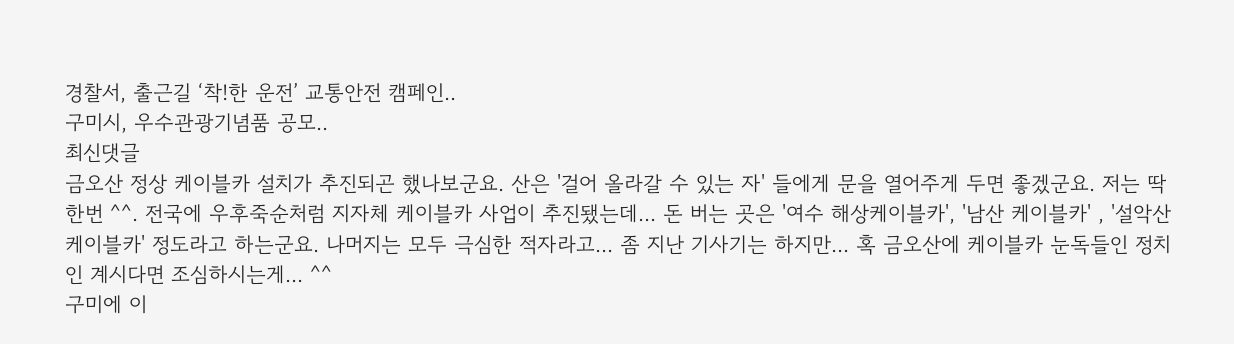경찰서, 출근길 ‘착!한 운전’ 교통안전 캠페인..
구미시, 우수관광기념품 공모..
최신댓글
금오산 정상 케이블카 설치가 추진되곤 했나보군요. 산은 '걸어 올라갈 수 있는 자' 들에게 문을 열어주게 두면 좋겠군요. 저는 딱 한번 ^^. 전국에 우후죽순처럼 지자체 케이블카 사업이 추진됐는데... 돈 버는 곳은 '여수 해상케이블카', '남산 케이블카' , '설악산 케이블카' 정도라고 하는군요. 나머지는 모두 극심한 적자라고... 좀 지난 기사기는 하지만... 혹 금오산에 케이블카 눈독들인 정치인 계시다면 조심하시는게... ^^
구미에 이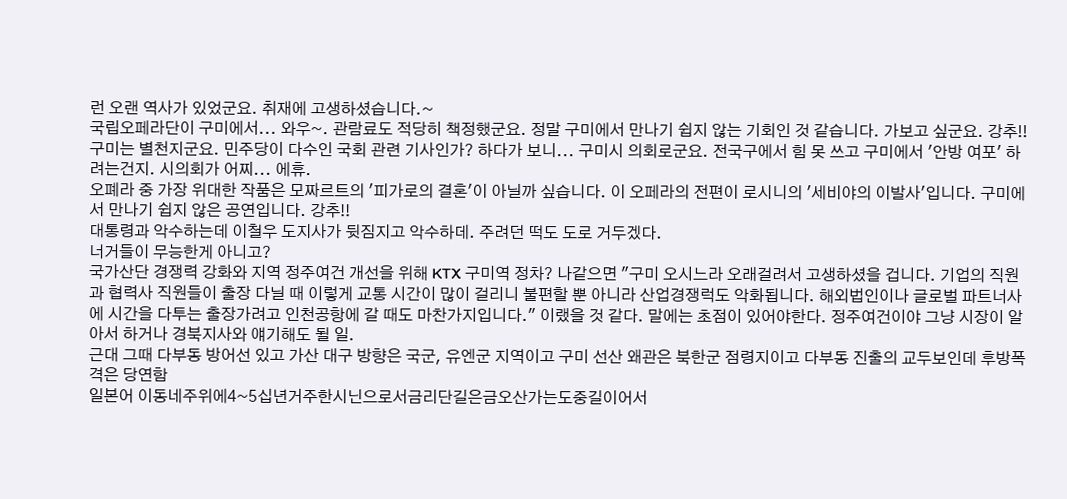런 오랜 역사가 있었군요. 취재에 고생하셨습니다.~
국립오페라단이 구미에서... 와우~. 관람료도 적당히 책정했군요. 정말 구미에서 만나기 쉽지 않는 기회인 것 같습니다. 가보고 싶군요. 강추!!
구미는 별천지군요. 민주당이 다수인 국회 관련 기사인가? 하다가 보니... 구미시 의회로군요. 전국구에서 힘 못 쓰고 구미에서 '안방 여포' 하려는건지. 시의회가 어찌... 에휴.
오폐라 중 가장 위대한 작품은 모짜르트의 '피가로의 결혼'이 아닐까 싶습니다. 이 오페라의 전편이 로시니의 '세비야의 이발사'입니다. 구미에서 만나기 쉽지 않은 공연입니다. 강추!!
대통령과 악수하는데 이철우 도지사가 뒷짐지고 악수하데. 주려던 떡도 도로 거두겠다.
너거들이 무능한게 아니고?
국가산단 경쟁력 강화와 지역 정주여건 개선을 위해 KTX 구미역 정차? 나같으면 "구미 오시느라 오래걸려서 고생하셨을 겁니다. 기업의 직원과 협력사 직원들이 출장 다닐 때 이렇게 교통 시간이 많이 걸리니 불편할 뿐 아니라 산업경쟁럭도 악화됩니다. 해외법인이나 글로벌 파트너사에 시간을 다투는 출장가려고 인천공항에 갈 때도 마찬가지입니다." 이랬을 것 같다. 말에는 초점이 있어야한다. 정주여건이야 그냥 시장이 알아서 하거나 경북지사와 얘기해도 될 일.
근대 그때 다부동 방어선 있고 가산 대구 방향은 국군, 유엔군 지역이고 구미 선산 왜관은 북한군 점령지이고 다부동 진출의 교두보인데 후방폭격은 당연함
일본어 이동네주위에4~5십년거주한시닌으로서금리단길은금오산가는도중길이어서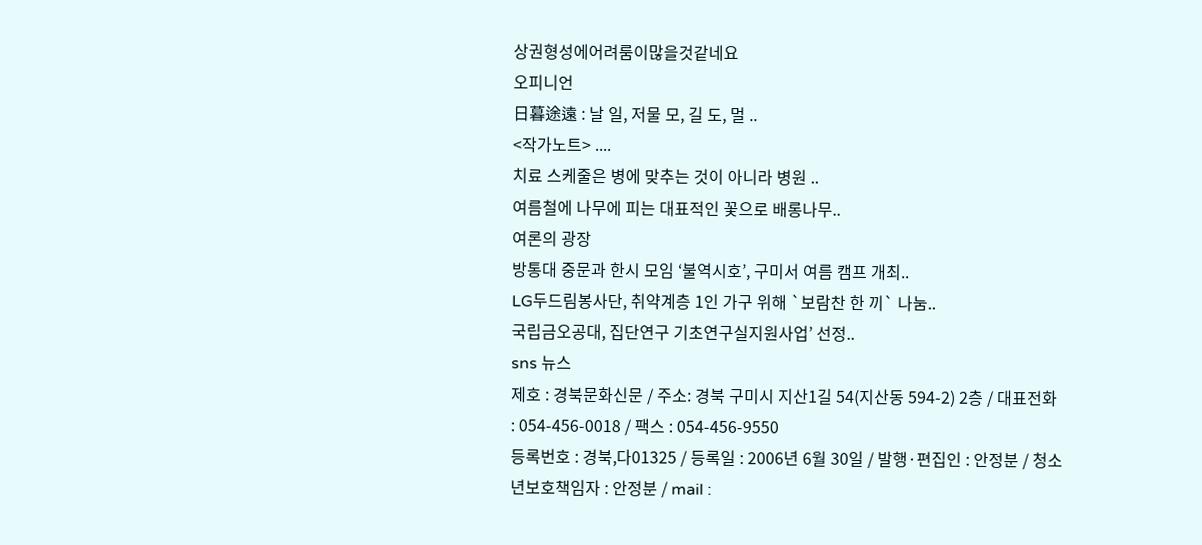상권형성에어려룸이많을것같네요
오피니언
日暮途遠 : 날 일, 저물 모, 길 도, 멀 ..
<작가노트> ....
치료 스케줄은 병에 맞추는 것이 아니라 병원 ..
여름철에 나무에 피는 대표적인 꽃으로 배롱나무..
여론의 광장
방통대 중문과 한시 모임 ‘불역시호’, 구미서 여름 캠프 개최..
LG두드림봉사단, 취약계층 1인 가구 위해 `보람찬 한 끼` 나눔..
국립금오공대, 집단연구 기초연구실지원사업’ 선정..
sns 뉴스
제호 : 경북문화신문 / 주소: 경북 구미시 지산1길 54(지산동 594-2) 2층 / 대표전화 : 054-456-0018 / 팩스 : 054-456-9550
등록번호 : 경북,다01325 / 등록일 : 2006년 6월 30일 / 발행·편집인 : 안정분 / 청소년보호책임자 : 안정분 / mail :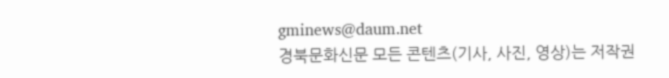gminews@daum.net
경북문화신문 모든 콘텐츠(기사, 사진, 영상)는 저작권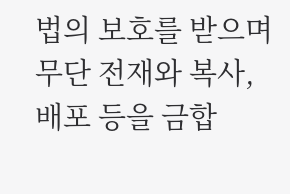법의 보호를 받으며 무단 전재와 복사, 배포 등을 금합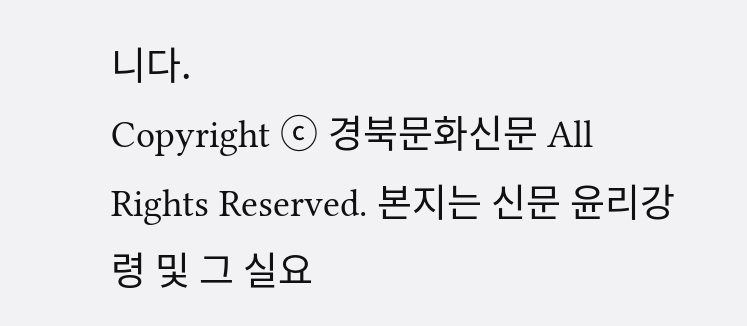니다.
Copyright ⓒ 경북문화신문 All Rights Reserved. 본지는 신문 윤리강령 및 그 실요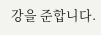강을 준합니다.